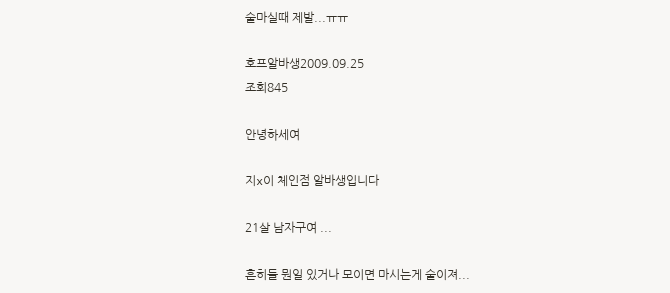술마실때 제발...ㅠㅠ

호프알바생2009.09.25
조회845

안녕하세여

지x이 체인점 알바생입니다

21살 남자구여 ...

흔히들 뭔일 있거나 모이면 마시는게 술이져...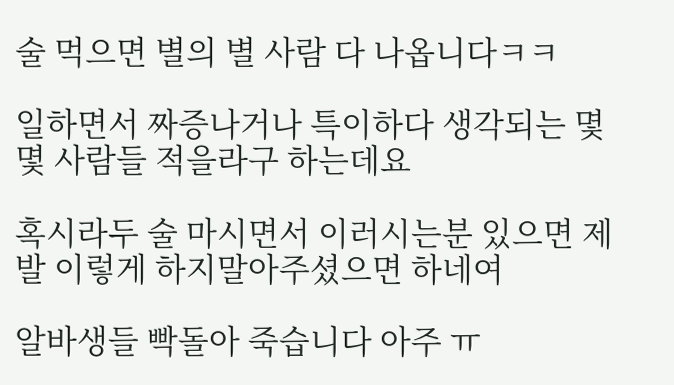술 먹으면 별의 별 사람 다 나옵니다ㅋㅋ

일하면서 짜증나거나 특이하다 생각되는 몇몇 사람들 적을라구 하는데요

혹시라두 술 마시면서 이러시는분 있으면 제발 이렇게 하지말아주셨으면 하네여

알바생들 빡돌아 죽습니다 아주 ㅠ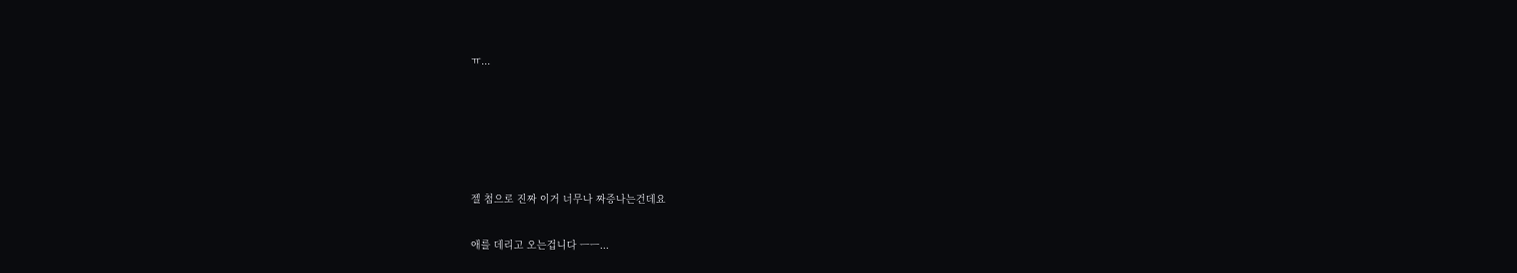ㅠ...





젤 첨으로 진짜 이거 너무나 짜증나는건데요

애를 데리고 오는겁니다 ㅡㅡ...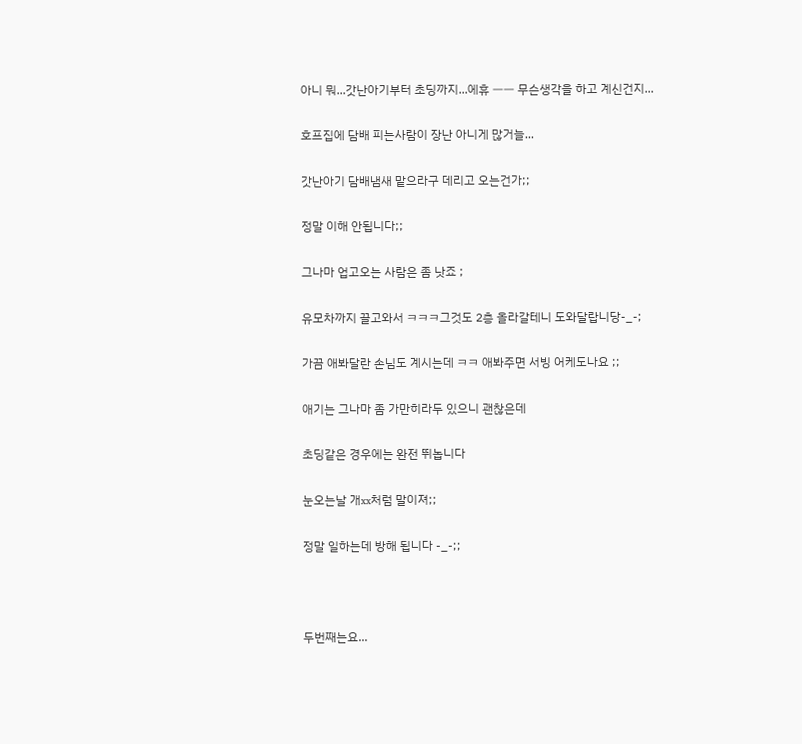아니 뭐...갓난아기부터 초딩까지...에휴 ㅡㅡ 무슨생각을 하고 계신건지...

호프집에 담배 피는사람이 장난 아니게 많거늘...

갓난아기 담배냄새 맡으라구 데리고 오는건가;;

정말 이해 안됩니다;;

그나마 업고오는 사람은 좀 낫죠 ;

유모차까지 끌고와서 ㅋㅋㅋ그것도 2층 올라갈테니 도와달랍니당-_-;

가끔 애봐달란 손님도 계시는데 ㅋㅋ 애봐주면 서빙 어케도나요 ;;

애기는 그나마 좀 가만히라두 있으니 괜찮은데

초딩같은 경우에는 완전 뛰놉니다

눈오는날 개xx처럼 말이져;;

정말 일하는데 방해 됩니다 -_-;;



두번째는요...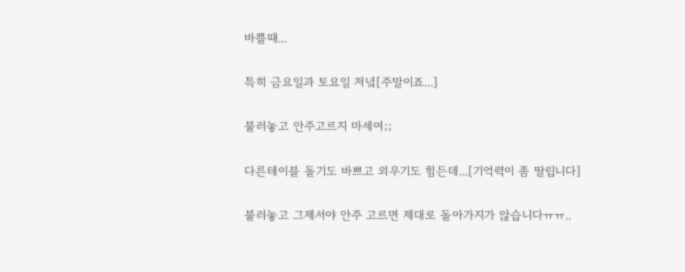바쁠때...

특히 금요일과 토요일 저녘[주말이죠...]

불러놓고 안주고르지 마세여;;

다른테이블 돌기도 바쁘고 외우기도 힘든데...[기억력이 좀 딸립니다]

불러놓고 그제서야 안주 고르면 제대로 돌아가지가 않습니다ㅠㅠ..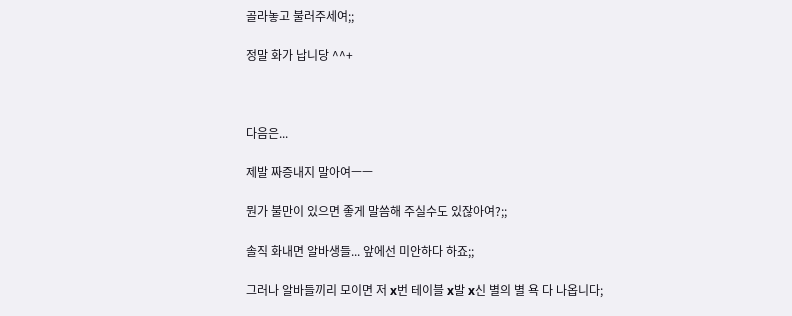골라놓고 불러주세여;;

정말 화가 납니당 ^^+



다음은...

제발 짜증내지 말아여ㅡㅡ

뭔가 불만이 있으면 좋게 말씀해 주실수도 있잖아여?;;

솔직 화내면 알바생들... 앞에선 미안하다 하죠;;

그러나 알바들끼리 모이면 저 x번 테이블 x발 x신 별의 별 욕 다 나옵니다;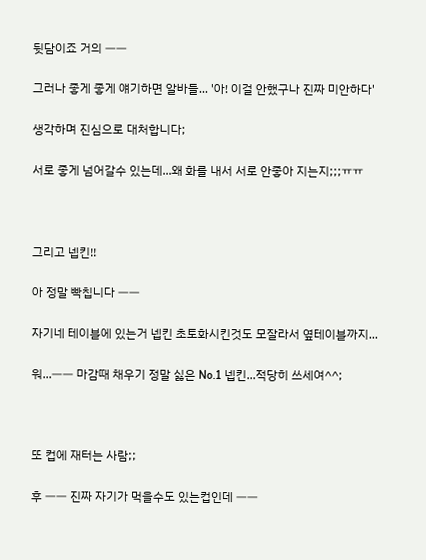뒷담이죠 거의 ㅡㅡ

그러나 좋게 좋게 얘기하면 알바들... '아! 이걸 안했구나 진짜 미안하다'

생각하며 진심으로 대처합니다;

서로 좋게 넘어갈수 있는데...왜 화를 내서 서로 안좋아 지는지;;;ㅠㅠ



그리고 넵킨!!

아 정말 빡칩니다 ㅡㅡ

자기네 테이블에 있는거 넵킨 초토화시킨것도 모잘라서 옆테이블까지...

워...ㅡㅡ 마감때 채우기 정말 싫은 No.1 넵킨...적당히 쓰세여^^;



또 컵에 재터는 사람;;

후 ㅡㅡ 진짜 자기가 먹을수도 있는컵인데 ㅡㅡ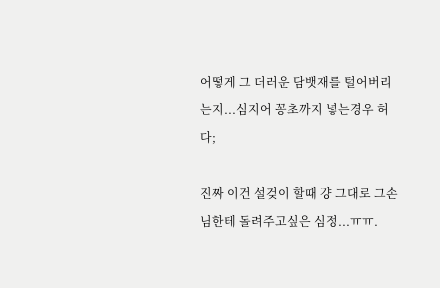어떻게 그 더러운 담뱃재를 털어버리는지...심지어 꽁초까지 넣는경우 허다;

진짜 이건 설겆이 할때 걍 그대로 그손님한테 돌려주고싶은 심정...ㅠㅠ.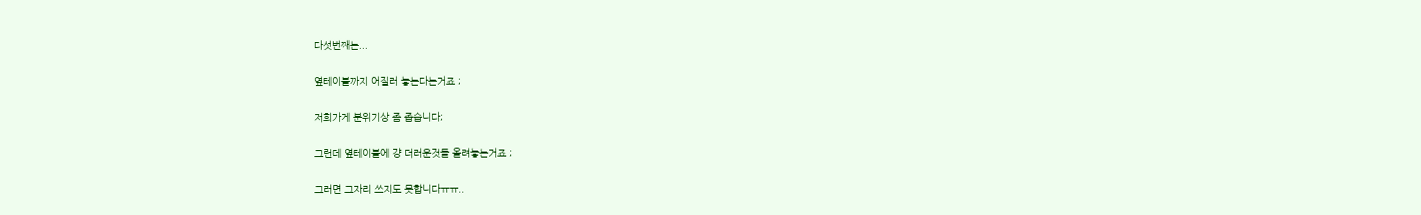다섯번째는...

옆테이블까지 어질러 놓는다는거죠 ;

저희가게 분위기상 좀 좁습니다;

그런데 옆테이블에 걍 더러운것들 올려놓는거죠 ;

그러면 그자리 쓰지도 못합니다ㅠㅠ..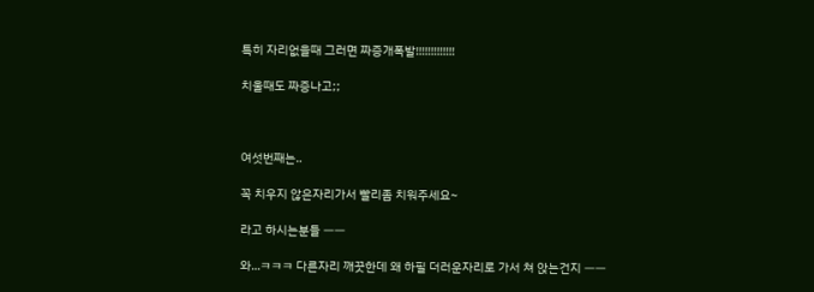특히 자리없을때 그러면 짜증개폭발!!!!!!!!!!!!!

치울때도 짜증나고;;



여섯번째는..

꼭 치우지 않은자리가서 빨리좀 치워주세요~

라고 하시는분들 ㅡㅡ

와...ㅋㅋㅋ 다른자리 깨끗한데 왜 하필 더러운자리로 가서 쳐 앉는건지 ㅡㅡ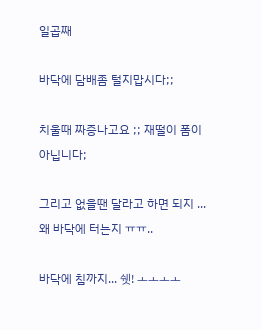일곱째

바닥에 담배좀 털지맙시다;;

치울때 짜증나고요 ;; 재떨이 폼이 아닙니다;

그리고 없을땐 달라고 하면 되지 ... 왜 바닥에 터는지 ㅠㅠ..

바닥에 침까지... 쉣! ㅗㅗㅗㅗ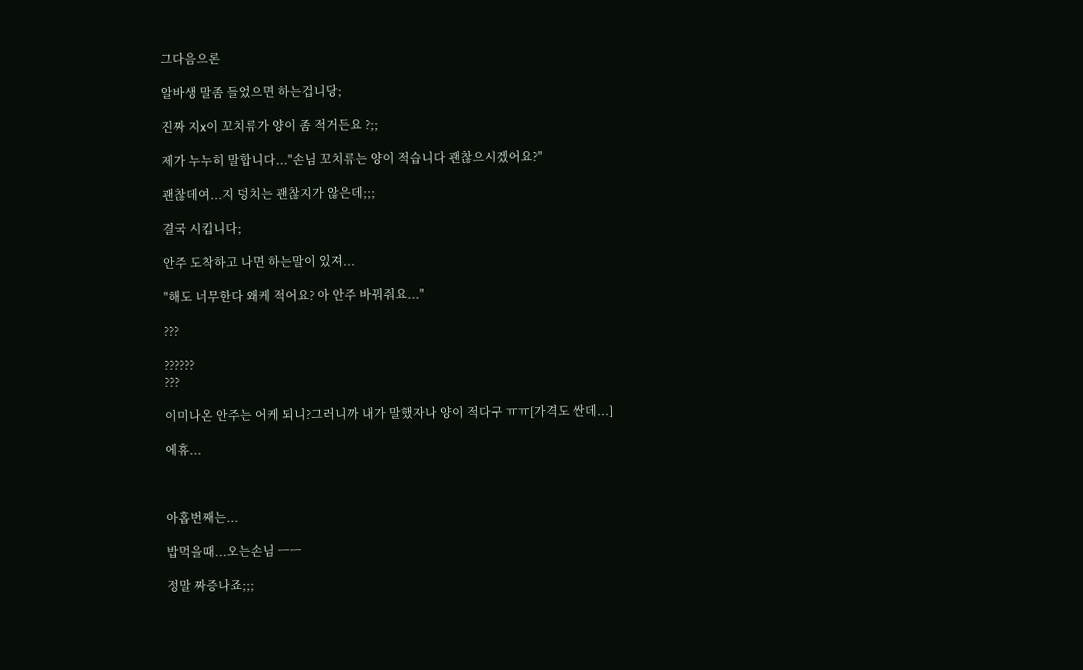그다음으론

알바생 말좀 들었으면 하는겁니당;

진짜 지x이 꼬치류가 양이 좀 적거든요 ?;;

제가 누누히 말합니다..."손님 꼬치류는 양이 적습니다 괜찮으시겠어요?"

괜찮데여...지 덩치는 괜찮지가 않은데;;;

결국 시킵니다;

안주 도착하고 나면 하는말이 있져...

"해도 너무한다 왜케 적어요? 아 안주 바꿔줘요..."

???

??????
???

이미나온 안주는 어케 되니?그러니까 내가 말했자나 양이 적다구 ㅠㅠ[가격도 싼데...]

에휴...



아홉번째는...

밥먹을때...오는손님 ㅡㅡ

정말 짜증나죠;;;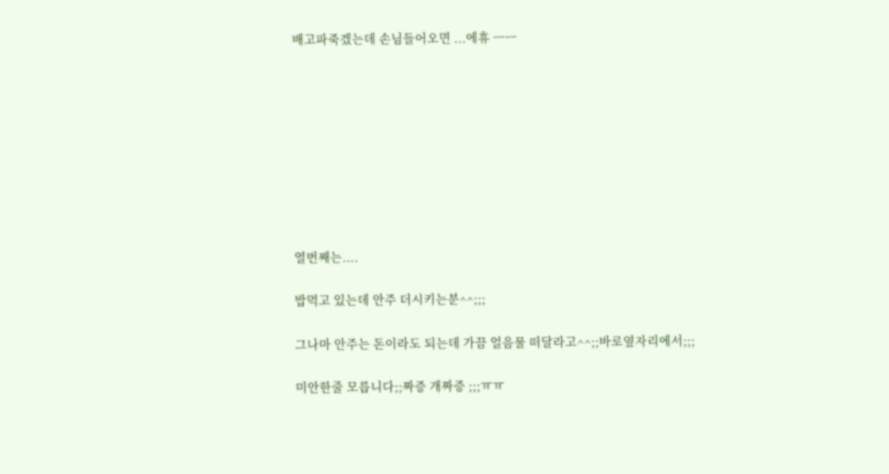배고파죽겠는데 손님들어오면 ...에휴 ㅡㅡ









열번째는....

밥먹고 있는데 안주 더시키는분^^;;;

그나마 안주는 돈이라도 되는데 가끔 얼음물 떠달라고^^;;바로옆자리에서;;;

미안한줄 모릅니다;;짜증 개짜증 ;;;ㅠㅠ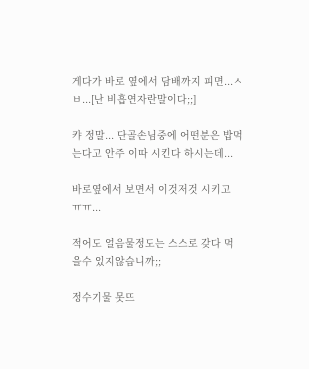게다가 바로 옆에서 담배까지 피면...ㅅㅂ...[난 비흡연자란말이다;;]

캬 정말... 단골손님중에 어떤분은 밥먹는다고 안주 이따 시킨다 하시는데...

바로옆에서 보면서 이것저것 시키고 ㅠㅠ...

적어도 얼음물정도는 스스로 갖다 먹을수 있지않습니까;;

정수기물 못뜨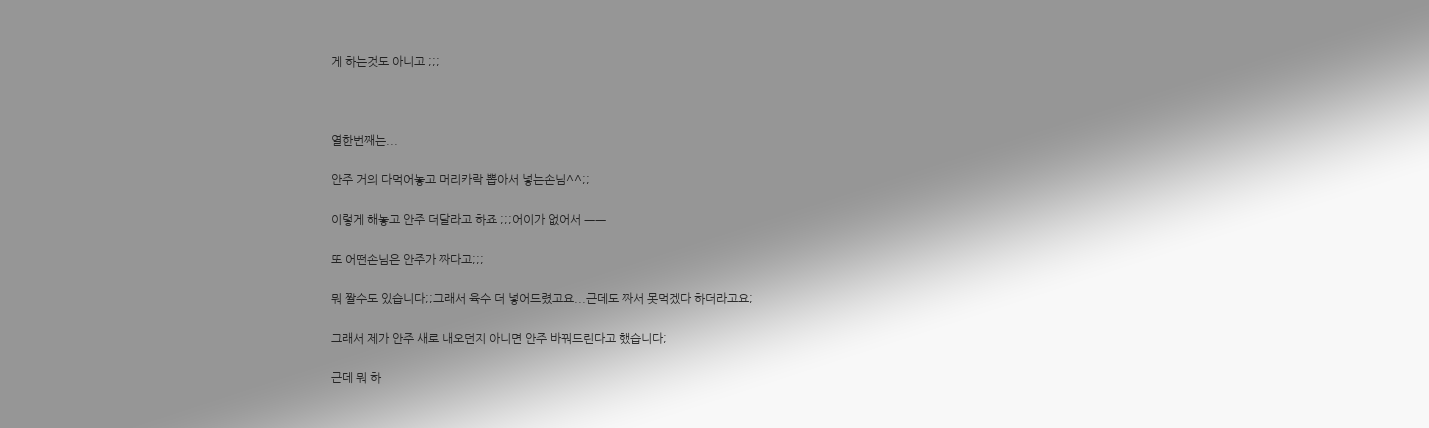게 하는것도 아니고 ;;;



열한번째는...

안주 거의 다먹어놓고 머리카락 뽑아서 넣는손님^^;;

이렇게 해놓고 안주 더달라고 하죠 ;;;어이가 없어서 ㅡㅡ

또 어떤손님은 안주가 짜다고;;;

뭐 짤수도 있습니다;;그래서 육수 더 넣어드렸고요...근데도 짜서 못먹겠다 하더라고요;

그래서 제가 안주 새로 내오던지 아니면 안주 바꿔드린다고 했습니다;

근데 뭐 하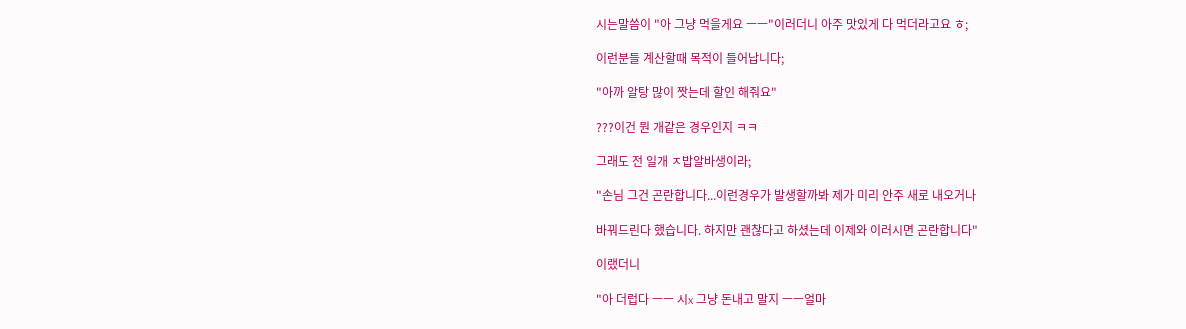시는말씀이 "아 그냥 먹을게요 ㅡㅡ"이러더니 아주 맛있게 다 먹더라고요 ㅎ;

이런분들 계산할때 목적이 들어납니다;

"아까 알탕 많이 짯는데 할인 해줘요"

???이건 뭔 개같은 경우인지 ㅋㅋ

그래도 전 일개 ㅈ밥알바생이라;

"손님 그건 곤란합니다...이런경우가 발생할까봐 제가 미리 안주 새로 내오거나

바꿔드린다 했습니다. 하지만 괜찮다고 하셨는데 이제와 이러시면 곤란합니다"

이랬더니

"아 더럽다 ㅡㅡ 시x 그냥 돈내고 말지 ㅡㅡ얼마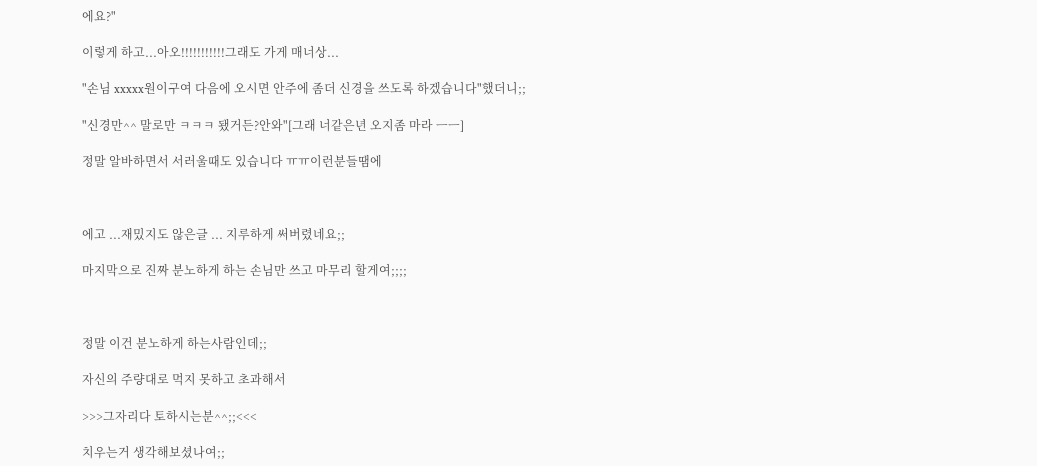에요?"

이렇게 하고...아오!!!!!!!!!!!그래도 가게 매너상...

"손님 xxxxx원이구여 다음에 오시면 안주에 좀더 신경을 쓰도록 하겠습니다"했더니;;

"신경만^^ 말로만 ㅋㅋㅋ 됐거든?안와"[그래 너같은년 오지좀 마라 ㅡㅡ]

정말 알바하면서 서러울때도 있습니다 ㅠㅠ이런분들땜에



에고 ...재밌지도 않은글 ... 지루하게 써버렸네요;;

마지막으로 진짜 분노하게 하는 손님만 쓰고 마무리 할게여;;;;



정말 이건 분노하게 하는사람인데;;

자신의 주량대로 먹지 못하고 초과해서

>>>그자리다 토하시는분^^;;<<<

치우는거 생각해보셨나여;;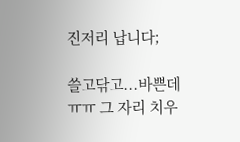진저리 납니다;

쓸고닦고...바쁜데 ㅠㅠ 그 자리 치우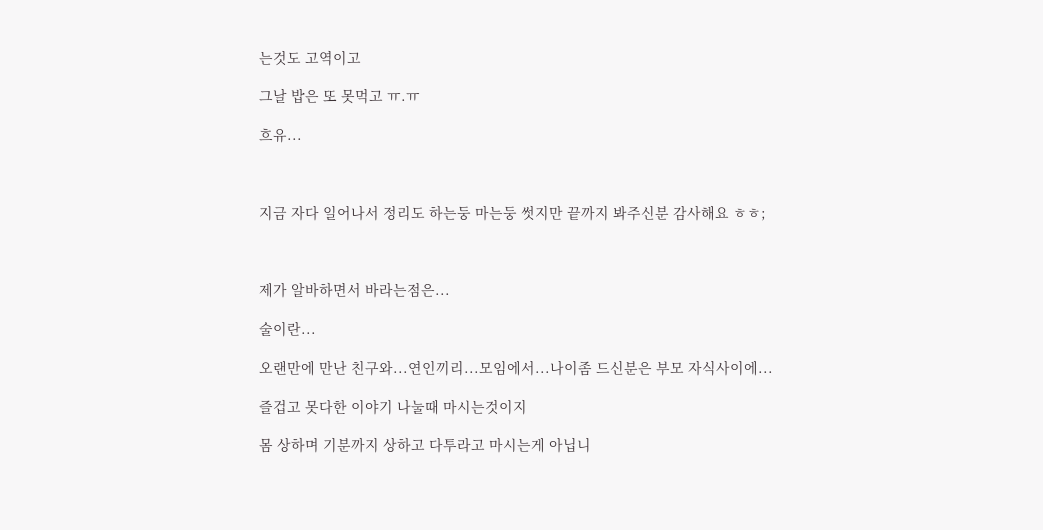는것도 고역이고

그날 밥은 또 못먹고 ㅠ.ㅠ

흐유...



지금 자다 일어나서 정리도 하는둥 마는둥 썻지만 끝까지 봐주신분 감사해요 ㅎㅎ;



제가 알바하면서 바라는점은...

술이란...

오랜만에 만난 친구와...연인끼리...모임에서...나이좀 드신분은 부모 자식사이에...

즐겁고 못다한 이야기 나눌때 마시는것이지

몸 상하며 기분까지 상하고 다투라고 마시는게 아닙니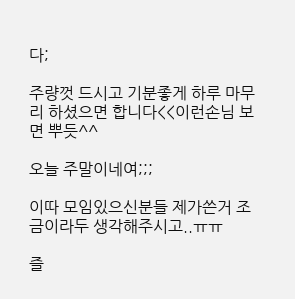다;

주량껏 드시고 기분좋게 하루 마무리 하셨으면 합니다<<이런손님 보면 뿌듯^^

오늘 주말이네여;;;

이따 모임있으신분들 제가쓴거 조금이라두 생각해주시고..ㅠㅠ

즐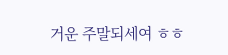거운 주말되세여 ㅎㅎ